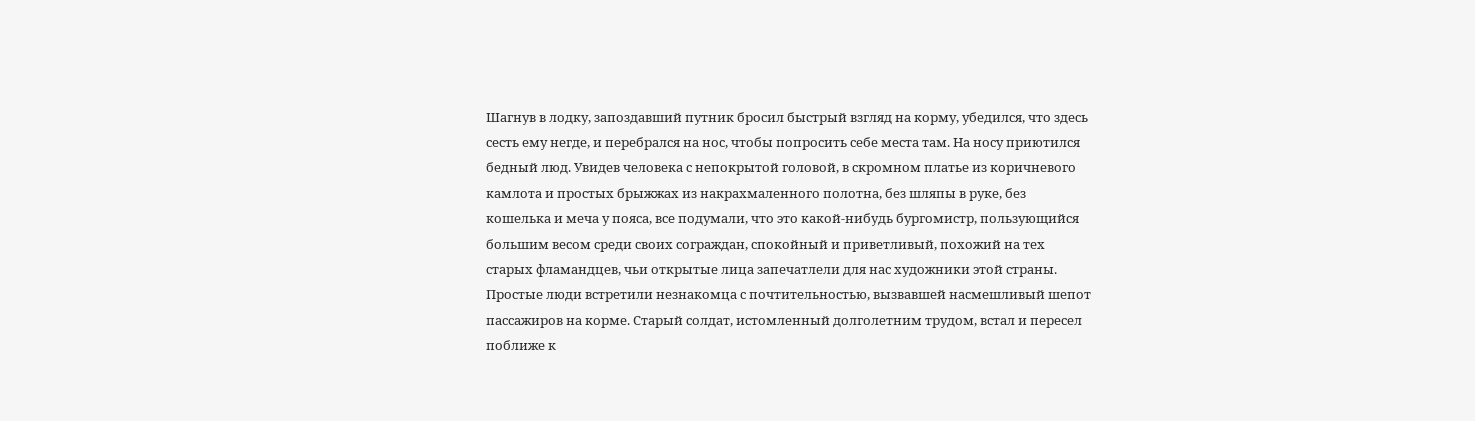Шагнув в лодку, запоздавший путник бросил быстрый взгляд на корму, убедился, что здесь сесть ему негде, и перебрался на нос, чтобы попросить себе места там. На носу приютился бедный люд. Увидев человека с непокрытой головой, в скромном платье из коричневого камлота и простых брыжжах из накрахмаленного полотна, без шляпы в руке, без кошелька и меча у пояса, все подумали, что это какой-нибудь бургомистр, пользующийся большим весом среди своих сограждан, спокойный и приветливый, похожий на тех старых фламандцев, чьи открытые лица запечатлели для нас художники этой страны. Простые люди встретили незнакомца с почтительностью, вызвавшей насмешливый шепот пассажиров на корме. Старый солдат, истомленный долголетним трудом, встал и пересел поближе к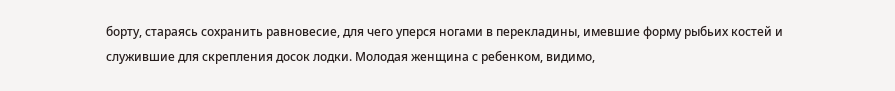борту, стараясь сохранить равновесие, для чего уперся ногами в перекладины, имевшие форму рыбьих костей и служившие для скрепления досок лодки. Молодая женщина с ребенком, видимо,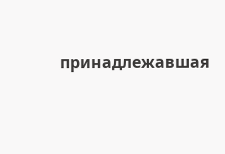принадлежавшая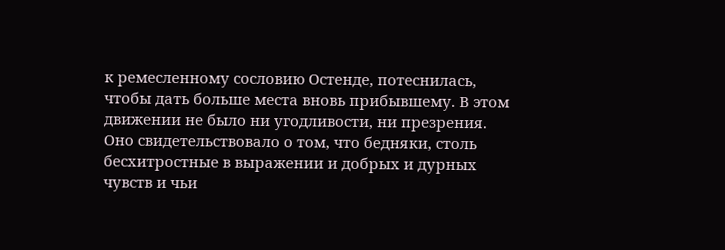к ремесленному сословию Остенде, потеснилась, чтобы дать больше места вновь прибывшему. В этом движении не было ни угодливости, ни презрения. Оно свидетельствовало о том, что бедняки, столь бесхитростные в выражении и добрых и дурных чувств и чьи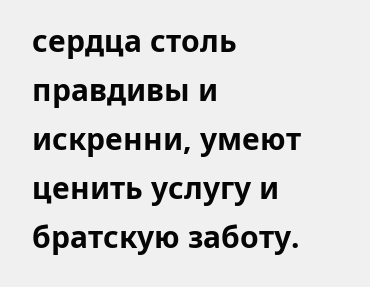сердца столь правдивы и искренни, умеют ценить услугу и братскую заботу.